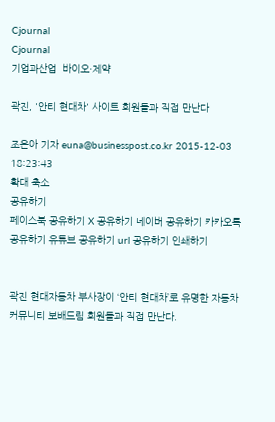Cjournal
Cjournal
기업과산업  바이오·제약

곽진, '안티 현대차' 사이트 회원들과 직접 만난다

조은아 기자 euna@businesspost.co.kr 2015-12-03 18:23:43
확대 축소
공유하기
페이스북 공유하기 X 공유하기 네이버 공유하기 카카오톡 공유하기 유튜브 공유하기 url 공유하기 인쇄하기


곽진 현대자동차 부사장이 ‘안티 현대차’로 유명한 자동차 커뮤니티 보배드림 회원들과 직접 만난다.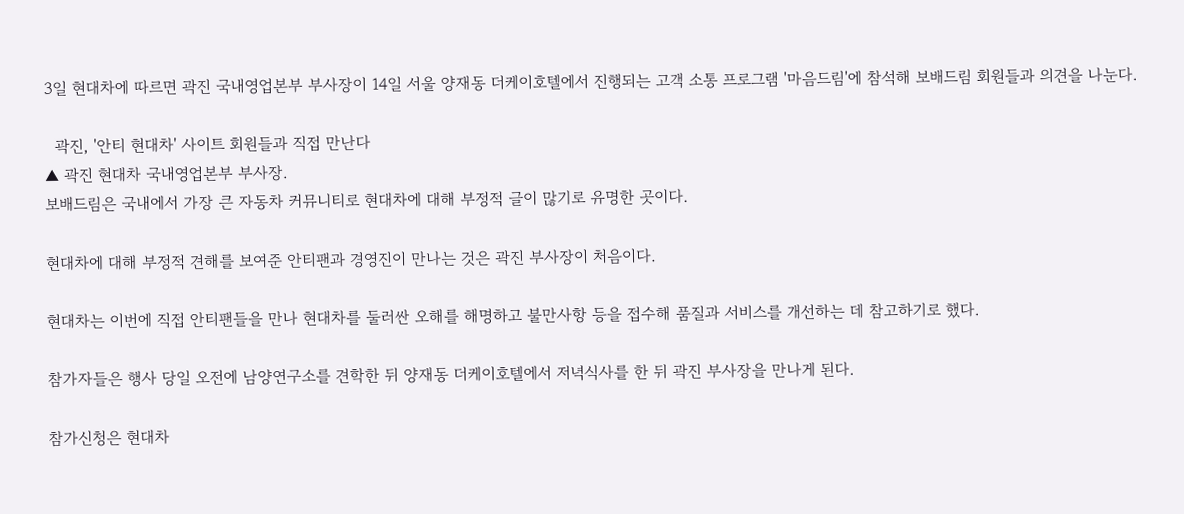3일 현대차에 따르면 곽진 국내영업본부 부사장이 14일 서울 양재동 더케이호텔에서 진행되는 고객 소통 프로그램 '마음드림'에 참석해 보배드림 회원들과 의견을 나눈다.

  곽진, '안티 현대차' 사이트 회원들과 직접 만난다
▲ 곽진 현대차 국내영업본부 부사장.
보배드림은 국내에서 가장 큰 자동차 커뮤니티로 현대차에 대해 부정적 글이 많기로 유명한 곳이다.

현대차에 대해 부정적 견해를 보여준 안티팬과 경영진이 만나는 것은 곽진 부사장이 처음이다.

현대차는 이번에 직접 안티팬들을 만나 현대차를 둘러싼 오해를 해명하고 불만사항 등을 접수해 품질과 서비스를 개선하는 데 참고하기로 했다.

참가자들은 행사 당일 오전에 남양연구소를 견학한 뒤 양재동 더케이호텔에서 저녁식사를 한 뒤 곽진 부사장을 만나게 된다.

참가신청은 현대차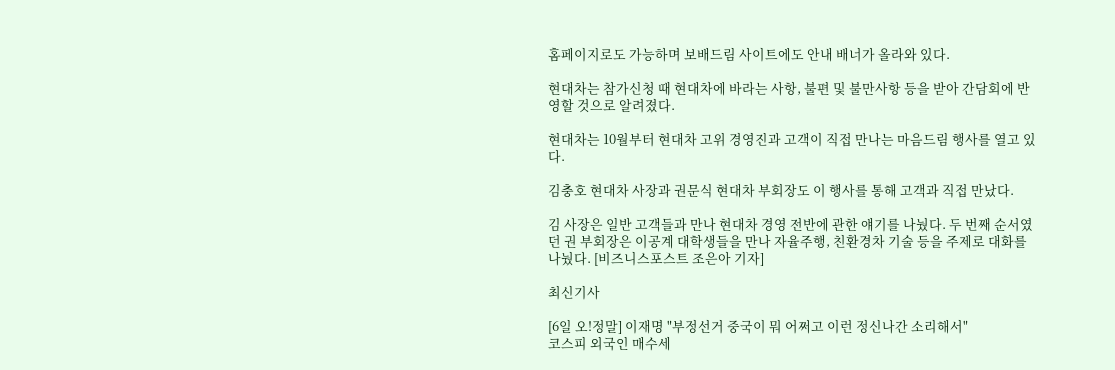홈페이지로도 가능하며 보배드림 사이트에도 안내 배너가 올라와 있다.

현대차는 참가신청 때 현대차에 바라는 사항, 불편 및 불만사항 등을 받아 간담회에 반영할 것으로 알려졌다.

현대차는 10월부터 현대차 고위 경영진과 고객이 직접 만나는 마음드림 행사를 열고 있다.

김충호 현대차 사장과 권문식 현대차 부회장도 이 행사를 통해 고객과 직접 만났다.

김 사장은 일반 고객들과 만나 현대차 경영 전반에 관한 얘기를 나눴다. 두 번째 순서였던 권 부회장은 이공계 대학생들을 만나 자율주행, 친환경차 기술 등을 주제로 대화를 나눴다. [비즈니스포스트 조은아 기자]

최신기사

[6일 오!정말] 이재명 "부정선거 중국이 뭐 어쩌고 이런 정신나간 소리해서"
코스피 외국인 매수세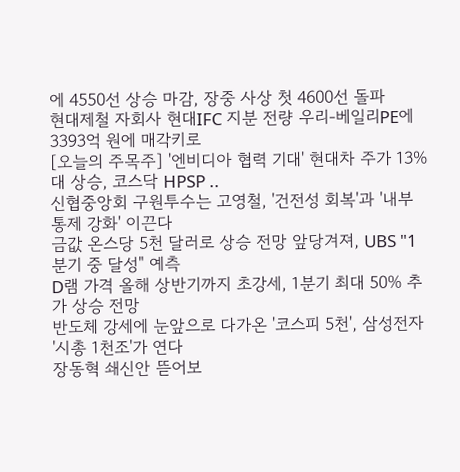에 4550선 상승 마감, 장중 사상 첫 4600선 돌파
현대제철 자회사 현대IFC 지분 전량 우리-베일리PE에 3393억 원에 매각키로
[오늘의 주목주] '엔비디아 협력 기대' 현대차 주가 13%대 상승, 코스닥 HPSP ..
신협중앙회 구원투수는 고영철, '건전성 회복'과 '내부통제 강화' 이끈다
금값 온스당 5천 달러로 상승 전망 앞당겨져, UBS "1분기 중 달성" 예측
D램 가격 올해 상반기까지 초강세, 1분기 최대 50% 추가 상승 전망
반도체 강세에 눈앞으로 다가온 '코스피 5천', 삼성전자 '시총 1천조'가 연다
장동혁 쇄신안 뜯어보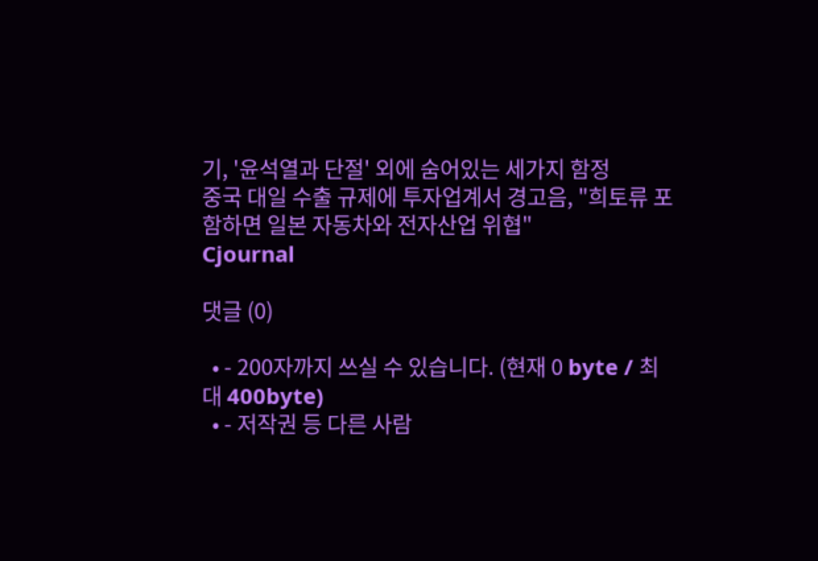기, '윤석열과 단절' 외에 숨어있는 세가지 함정
중국 대일 수출 규제에 투자업계서 경고음, "희토류 포함하면 일본 자동차와 전자산업 위협"
Cjournal

댓글 (0)

  • - 200자까지 쓰실 수 있습니다. (현재 0 byte / 최대 400byte)
  • - 저작권 등 다른 사람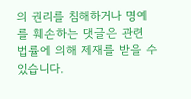의 권리를 침해하거나 명예를 훼손하는 댓글은 관련 법률에 의해 제재를 받을 수 있습니다.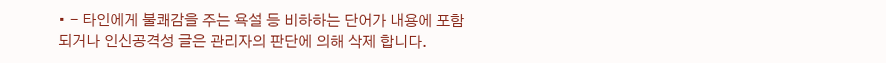• - 타인에게 불쾌감을 주는 욕설 등 비하하는 단어가 내용에 포함되거나 인신공격성 글은 관리자의 판단에 의해 삭제 합니다.